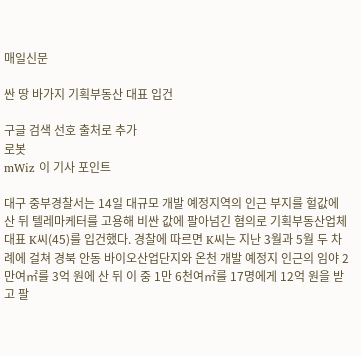매일신문

싼 땅 바가지 기획부동산 대표 입건

구글 검색 선호 출처로 추가
로봇
mWiz 이 기사 포인트

대구 중부경찰서는 14일 대규모 개발 예정지역의 인근 부지를 헐값에 산 뒤 텔레마케터를 고용해 비싼 값에 팔아넘긴 혐의로 기획부동산업체 대표 K씨(45)를 입건했다. 경찰에 따르면 K씨는 지난 3월과 5월 두 차례에 걸쳐 경북 안동 바이오산업단지와 온천 개발 예정지 인근의 임야 2만여㎡를 3억 원에 산 뒤 이 중 1만 6천여㎡를 17명에게 12억 원을 받고 팔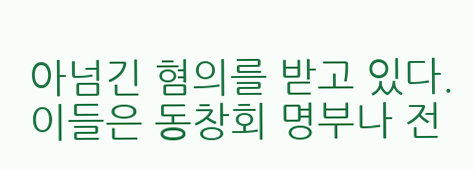아넘긴 혐의를 받고 있다. 이들은 동창회 명부나 전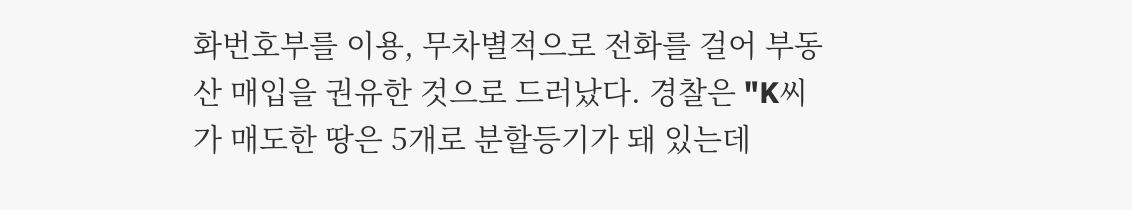화번호부를 이용, 무차별적으로 전화를 걸어 부동산 매입을 권유한 것으로 드러났다. 경찰은 "K씨가 매도한 땅은 5개로 분할등기가 돼 있는데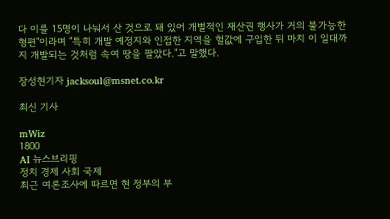다 이를 15명이 나눠서 산 것으로 돼 있어 개별적인 재산권 행사가 거의 불가능한 형편"이라며 "특히 개발 예정지와 인접한 지역을 헐값에 구입한 뒤 마치 이 일대까지 개발되는 것처럼 속여 땅을 팔았다."고 말했다.

장성현기자 jacksoul@msnet.co.kr

최신 기사

mWiz
1800
AI 뉴스브리핑
정치 경제 사회 국제
최근 여론조사에 따르면 현 정부의 부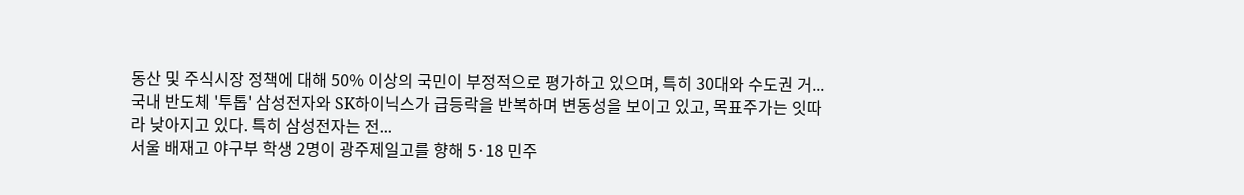동산 및 주식시장 정책에 대해 50% 이상의 국민이 부정적으로 평가하고 있으며, 특히 30대와 수도권 거...
국내 반도체 '투톱' 삼성전자와 SK하이닉스가 급등락을 반복하며 변동성을 보이고 있고, 목표주가는 잇따라 낮아지고 있다. 특히 삼성전자는 전...
서울 배재고 야구부 학생 2명이 광주제일고를 향해 5·18 민주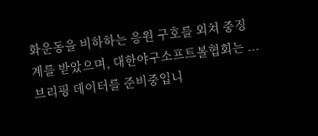화운동을 비하하는 응원 구호를 외쳐 중징계를 받았으며, 대한야구소프트볼협회는 ...
브리핑 데이터를 준비중입니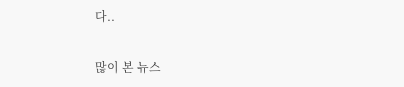다..

많이 본 뉴스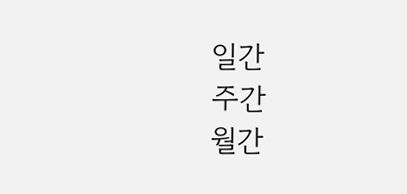일간
주간
월간